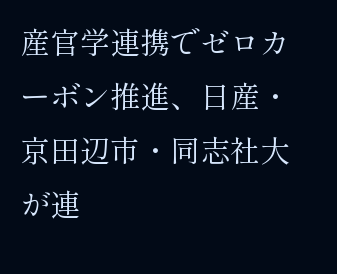産官学連携でゼロカーボン推進、日産・京田辺市・同志社大が連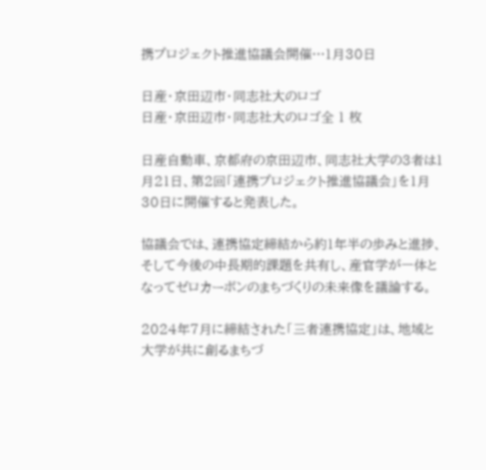携プロジェクト推進協議会開催…1月30日

日産・京田辺市・同志社大のロゴ
日産・京田辺市・同志社大のロゴ全 1 枚

日産自動車、京都府の京田辺市、同志社大学の3者は1月21日、第2回「連携プロジェクト推進協議会」を1月30日に開催すると発表した。

協議会では、連携協定締結から約1年半の歩みと進捗、そして今後の中長期的課題を共有し、産官学が一体となってゼロカーボンのまちづくりの未来像を議論する。

2024年7月に締結された「三者連携協定」は、地域と大学が共に創るまちづ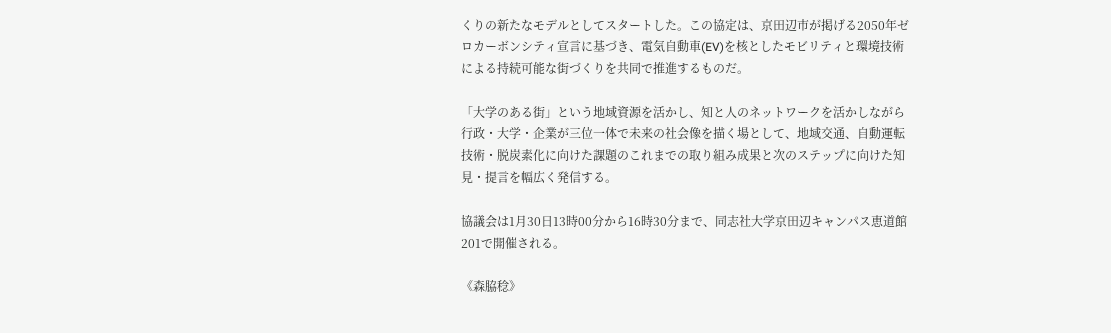くりの新たなモデルとしてスタートした。この協定は、京田辺市が掲げる2050年ゼロカーボンシティ宣言に基づき、電気自動車(EV)を核としたモビリティと環境技術による持続可能な街づくりを共同で推進するものだ。

「大学のある街」という地域資源を活かし、知と人のネットワークを活かしながら行政・大学・企業が三位一体で未来の社会像を描く場として、地域交通、自動運転技術・脱炭素化に向けた課題のこれまでの取り組み成果と次のステップに向けた知見・提言を幅広く発信する。

協議会は1月30日13時00分から16時30分まで、同志社大学京田辺キャンパス恵道館201で開催される。

《森脇稔》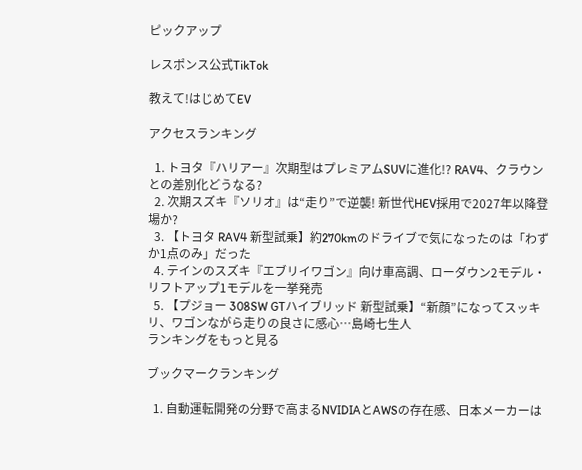ピックアップ

レスポンス公式TikTok

教えて!はじめてEV

アクセスランキング

  1. トヨタ『ハリアー』次期型はプレミアムSUVに進化!? RAV4、クラウンとの差別化どうなる?
  2. 次期スズキ『ソリオ』は“走り”で逆襲! 新世代HEV採用で2027年以降登場か?
  3. 【トヨタ RAV4 新型試乗】約270kmのドライブで気になったのは「わずか1点のみ」だった
  4. テインのスズキ『エブリイワゴン』向け車高調、ローダウン2モデル・リフトアップ1モデルを一挙発売
  5. 【プジョー 308SW GTハイブリッド 新型試乗】“新顔”になってスッキリ、ワゴンながら走りの良さに感心…島崎七生人
ランキングをもっと見る

ブックマークランキング

  1. 自動運転開発の分野で高まるNVIDIAとAWSの存在感、日本メーカーは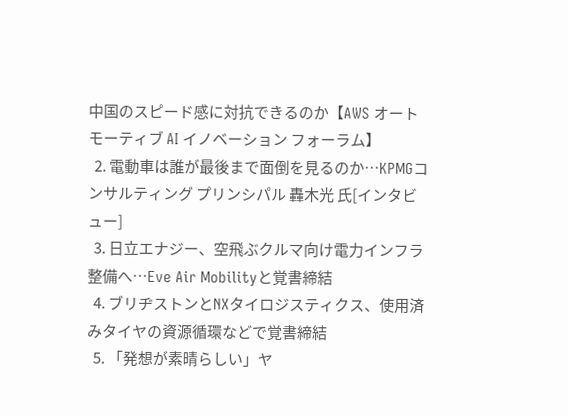中国のスピード感に対抗できるのか【AWS オートモーティブ AI イノベーション フォーラム】
  2. 電動車は誰が最後まで面倒を見るのか…KPMGコンサルティング プリンシパル 轟木光 氏[インタビュー]
  3. 日立エナジー、空飛ぶクルマ向け電力インフラ整備へ…Eve Air Mobilityと覚書締結
  4. ブリヂストンとNXタイロジスティクス、使用済みタイヤの資源循環などで覚書締結
  5. 「発想が素晴らしい」ヤ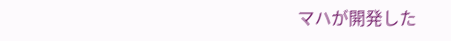マハが開発した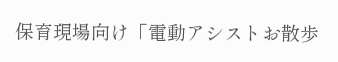保育現場向け「電動アシストお散歩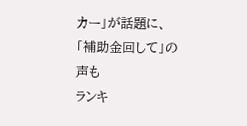カー」が話題に、「補助金回して」の声も
ランキ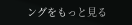ングをもっと見る